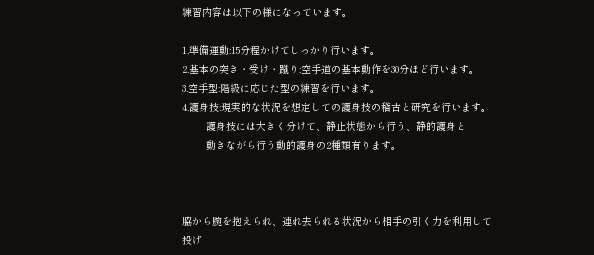練習内容は以下の様になっています。

1.準備運動:15分程かけてしっかり行います。
2.基本の突き・受け・蹴り:空手道の基本動作を30分ほど行います。
3.空手型:階級に応じた型の練習を行います。
4.護身技:現実的な状況を想定しての護身技の稽古と研究を行います。
        護身技には大きく分けて、静止状態から行う、静的護身と
        動きながら行う動的護身の2種類有ります。



脇から腕を抱えられ、連れ去られる状況から相手の引く力を利用して投げ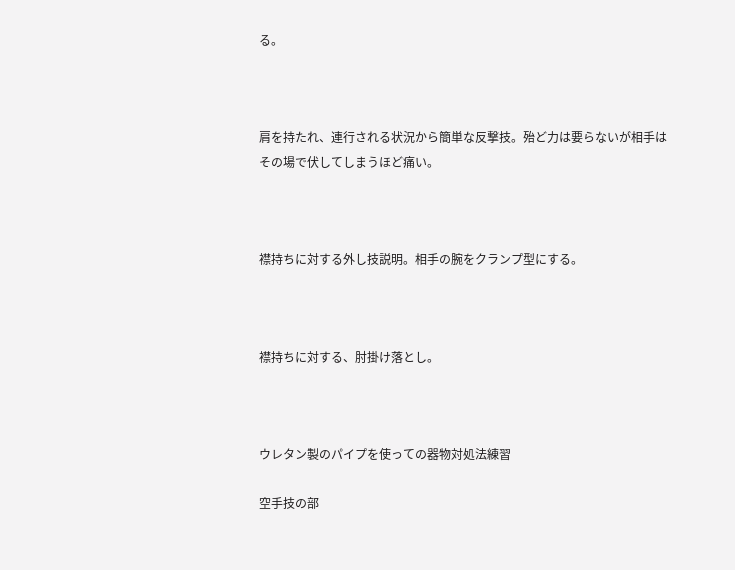る。



肩を持たれ、連行される状況から簡単な反撃技。殆ど力は要らないが相手はその場で伏してしまうほど痛い。



襟持ちに対する外し技説明。相手の腕をクランプ型にする。



襟持ちに対する、肘掛け落とし。



ウレタン製のパイプを使っての器物対処法練習

空手技の部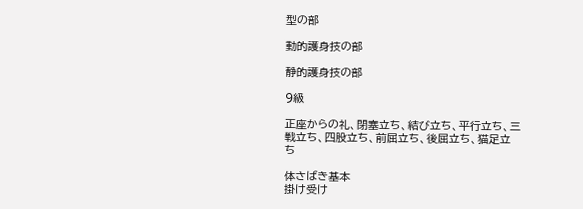型の部

動的護身技の部

静的護身技の部

9級

正座からの礼、閉塞立ち、結び立ち、平行立ち、三戦立ち、四股立ち、前屈立ち、後屈立ち、猫足立ち

体さばき基本
掛け受け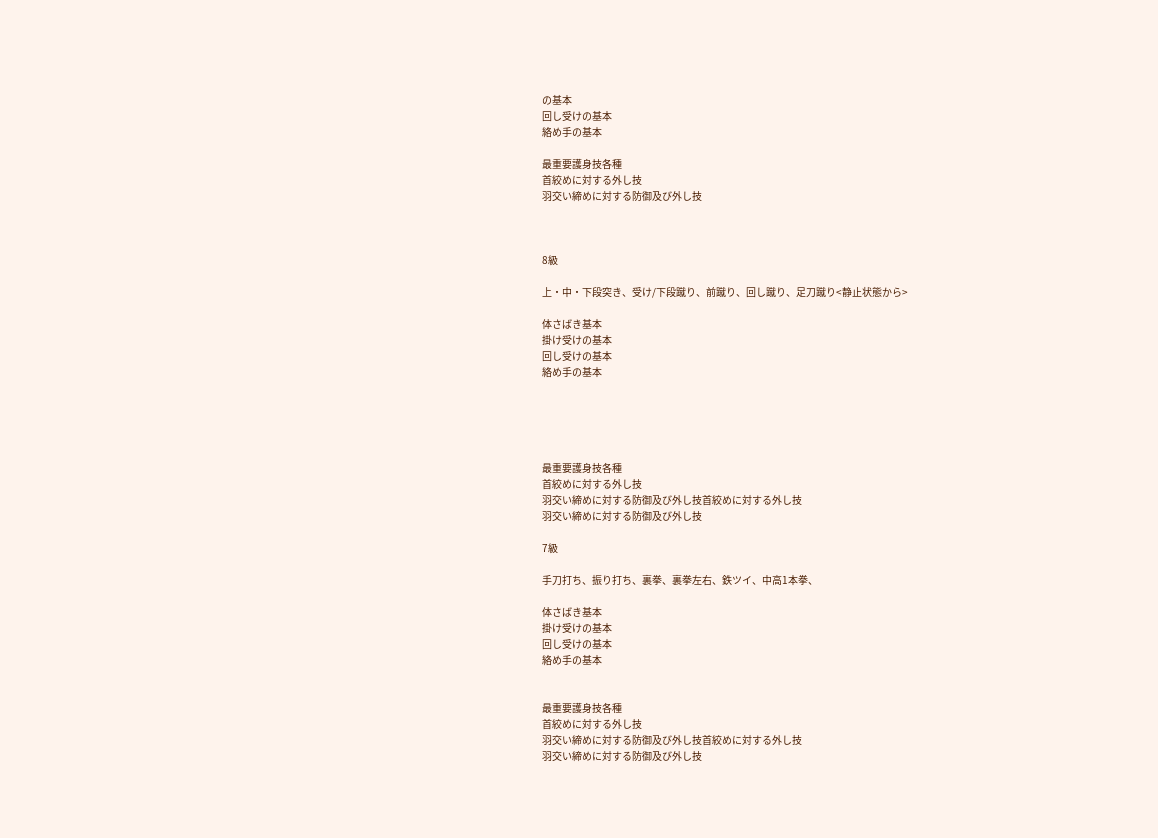の基本
回し受けの基本
絡め手の基本

最重要護身技各種
首絞めに対する外し技
羽交い締めに対する防御及び外し技



8級

上・中・下段突き、受け/下段蹴り、前蹴り、回し蹴り、足刀蹴り<静止状態から>

体さばき基本
掛け受けの基本
回し受けの基本
絡め手の基本





最重要護身技各種
首絞めに対する外し技
羽交い締めに対する防御及び外し技首絞めに対する外し技
羽交い締めに対する防御及び外し技

7級

手刀打ち、振り打ち、裏拳、裏拳左右、鉄ツイ、中高1本拳、

体さばき基本
掛け受けの基本
回し受けの基本
絡め手の基本


最重要護身技各種
首絞めに対する外し技
羽交い締めに対する防御及び外し技首絞めに対する外し技
羽交い締めに対する防御及び外し技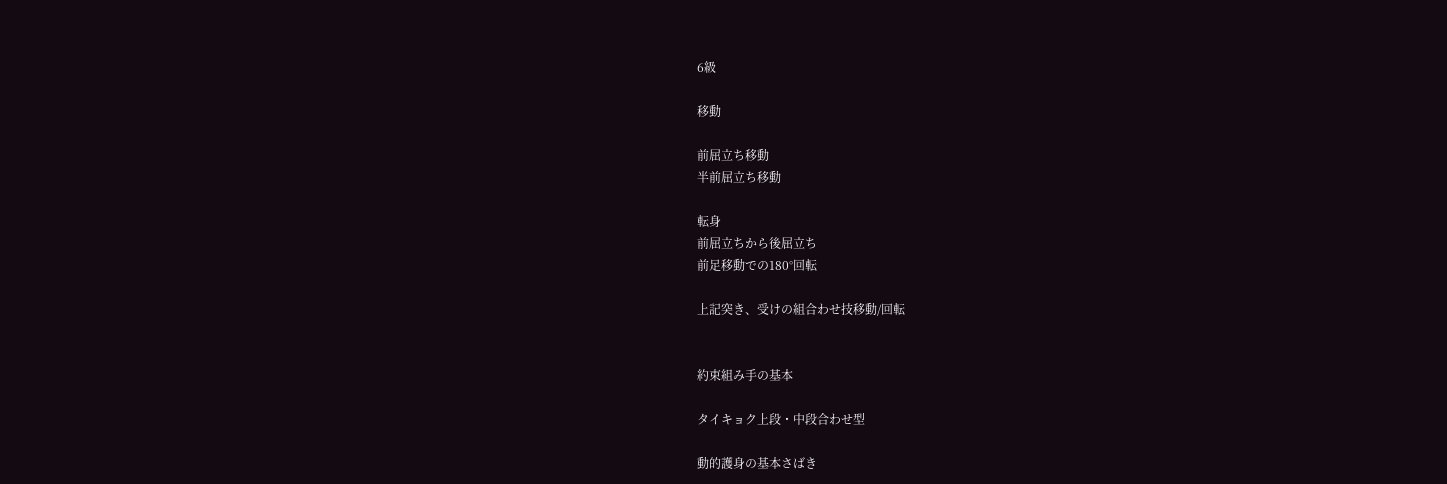6級

移動

前屈立ち移動
半前屈立ち移動

転身
前屈立ちから後屈立ち
前足移動での180°回転

上記突き、受けの組合わせ技移動/回転


約束組み手の基本

タイキョク上段・中段合わせ型

動的護身の基本さばき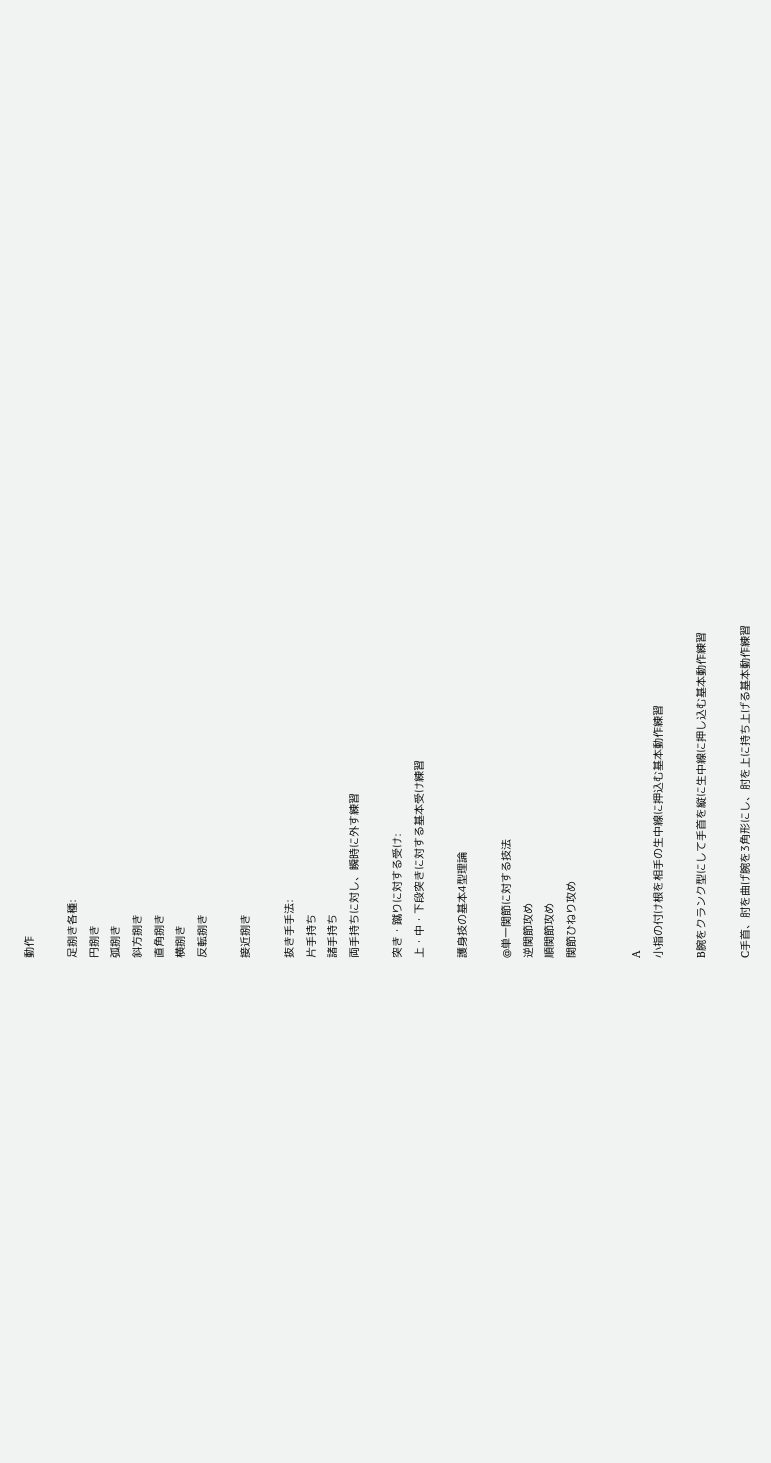動作

足捌き各種:
円捌き
弧捌き
斜方捌き
直角捌き
横捌き
反転捌き

接近捌き

抜き手手法:
片手持ち
諸手持ち
両手持ちに対し、瞬時に外す練習

突き・蹴りに対する受け:
上・中・下段突きに対する基本受け練習

護身技の基本4型理論

@単一関節に対する技法
逆関節攻め
順関節攻め
関節ひねり攻め


A
小指の付け根を相手の生中線に押込む基本動作練習

B腕をクランク型にして手首を縦に生中線に押し込む基本動作練習

C手首、肘を曲げ腕を3角形にし、肘を上に持ち上げる基本動作練習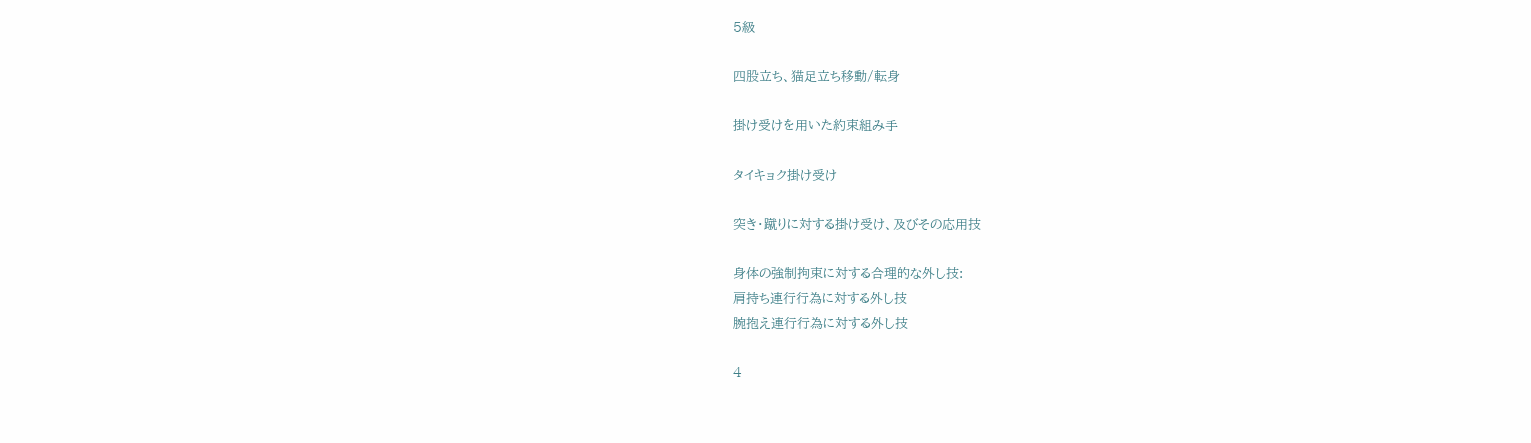5級

四股立ち、猫足立ち移動/転身

掛け受けを用いた約束組み手

タイキョク掛け受け

突き・蹴りに対する掛け受け、及びその応用技

身体の強制拘束に対する合理的な外し技:
肩持ち連行行為に対する外し技
腕抱え連行行為に対する外し技

4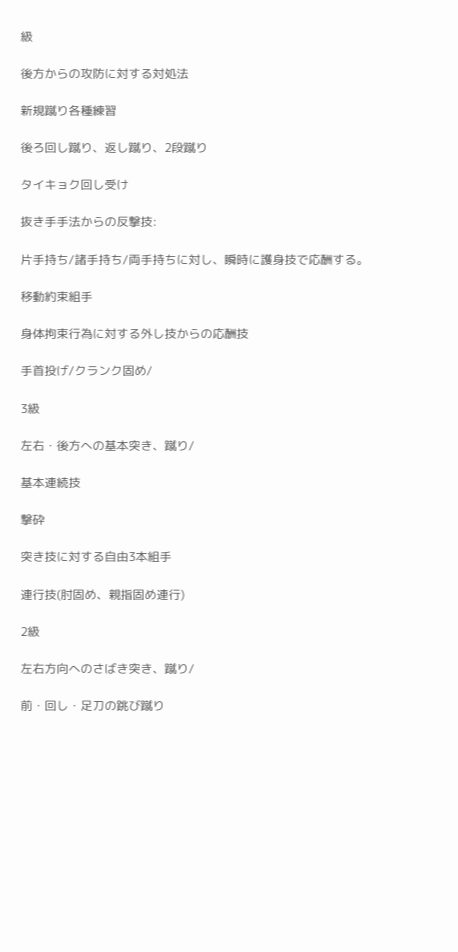級

後方からの攻防に対する対処法

新規蹴り各種練習

後ろ回し蹴り、返し蹴り、2段蹴り

タイキョク回し受け

抜き手手法からの反撃技:

片手持ち/諸手持ち/両手持ちに対し、瞬時に護身技で応酬する。

移動約束組手

身体拘束行為に対する外し技からの応酬技

手首投げ/クランク固め/

3級

左右・後方への基本突き、蹴り/

基本連続技

撃砕

突き技に対する自由3本組手

連行技(肘固め、親指固め連行)

2級

左右方向へのさばき突き、蹴り/

前・回し・足刀の跳び蹴り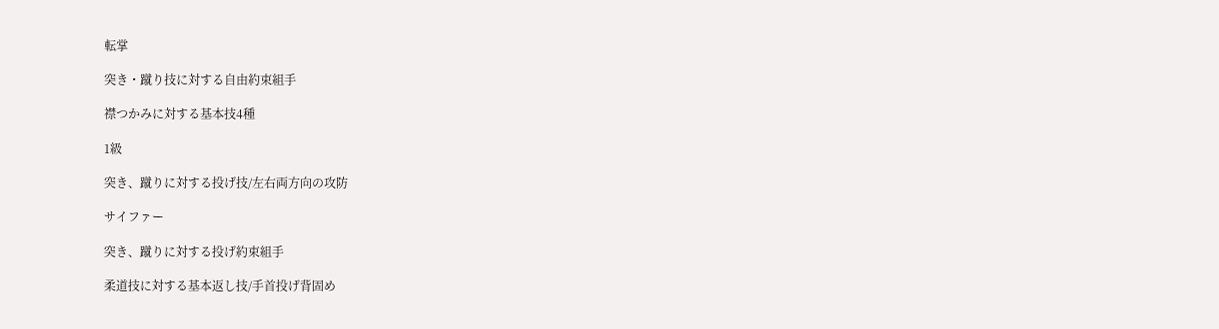転掌

突き・蹴り技に対する自由約束組手

襟つかみに対する基本技4種

1級

突き、蹴りに対する投げ技/左右両方向の攻防

サイファー

突き、蹴りに対する投げ約束組手

柔道技に対する基本返し技/手首投げ背固め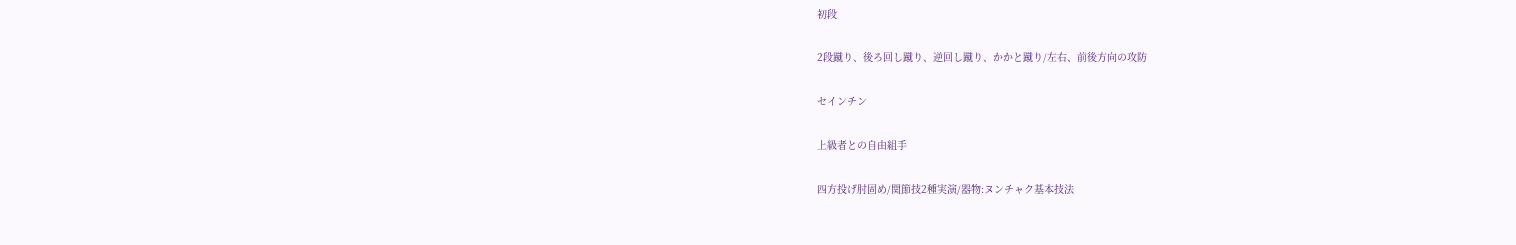初段

2段蹴り、後ろ回し蹴り、逆回し蹴り、かかと蹴り/左右、前後方向の攻防

セインチン

上級者との自由組手

四方投げ肘固め/関節技2種実演/器物:ヌンチャク基本技法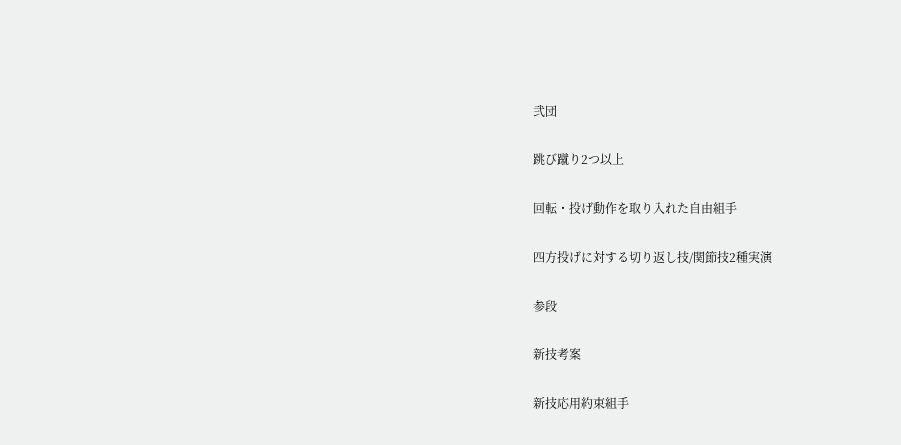弐団

跳び蹴り2つ以上

回転・投げ動作を取り入れた自由組手

四方投げに対する切り返し技/関節技2種実演

参段

新技考案

新技応用約束組手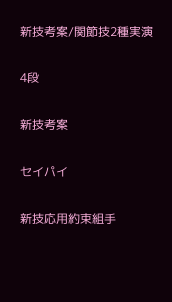新技考案/関節技2種実演

4段

新技考案

セイパイ

新技応用約束組手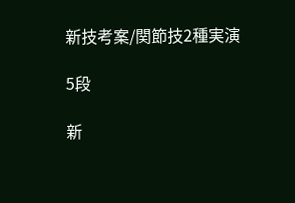新技考案/関節技2種実演

5段

新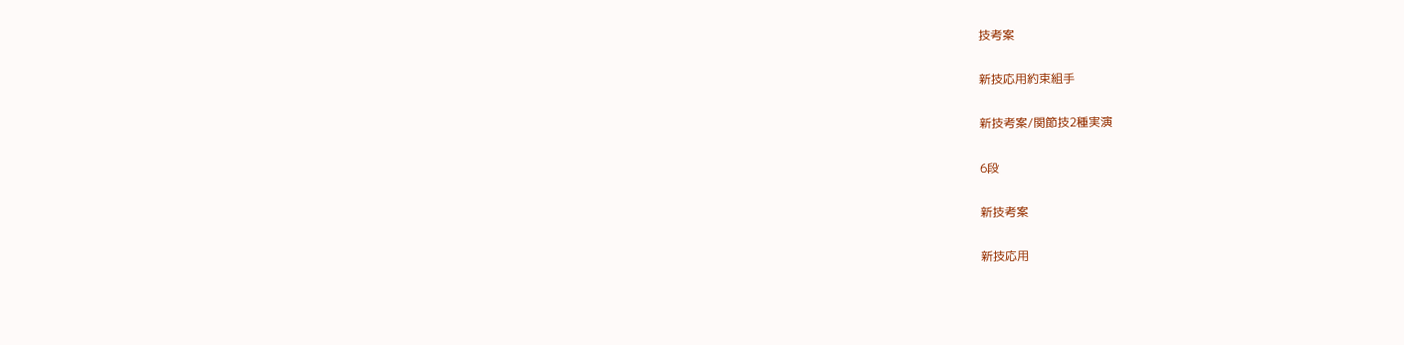技考案

新技応用約束組手

新技考案/関節技2種実演

6段

新技考案

新技応用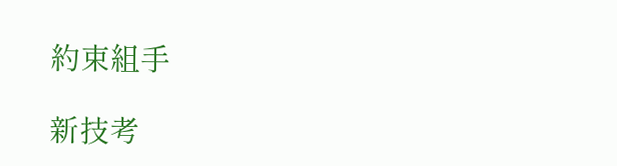約束組手

新技考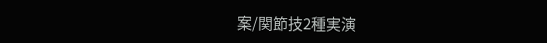案/関節技2種実演